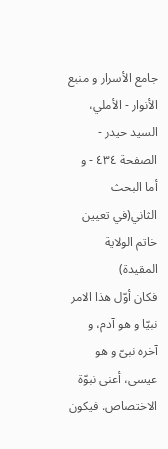جامع الأسرار و منبع الأنوار - الأملي، السيد حيدر - الصفحة ٤٣٤ - و أما البحث الثاني(في تعيين خاتم الولاية المقيدة)
فكان أوّل هذا الامر نبيّا و هو آدم، و آخره نبىّ و هو عيسى، أعنى نبوّة الاختصاص. فيكون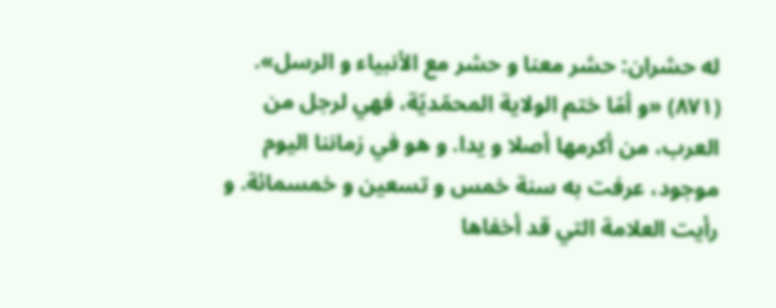له حشران: حشر معنا و حشر مع الأنبياء و الرسل».
(٨٧١) «و أمّا ختم الولاية المحمّديّة، فهي لرجل من العرب، من أكرمها أصلا و يدا. و هو في زماننا اليوم موجود، عرفت به سنة خمس و تسعين و خمسمائة. و رأيت العلامة التي قد أخفاها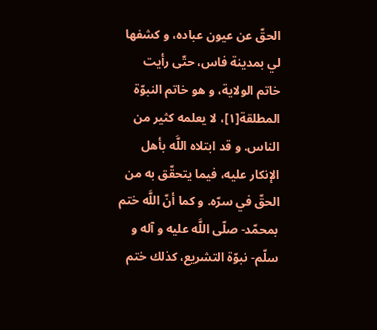الحقّ عن عيون عباده، و كشفها لي بمدينة فاس، حتّى رأيت خاتم الولاية، و هو خاتم النبوّة المطلقة[١]، لا يعلمه كثير من الناس. و قد ابتلاه اللَّه بأهل الإنكار عليه، فيما يتحقّق به من الحقّ في سرّه. و كما أنّ اللَّه ختم بمحمّد- صلّى اللَّه عليه و آله و سلّم- نبوّة التشريع، كذلك ختم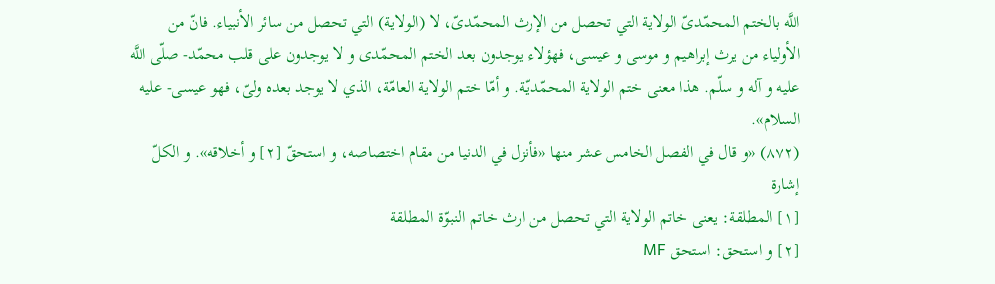اللَّه بالختم المحمّدىّ الولاية التي تحصل من الإرث المحمّدىّ، لا (الولاية) التي تحصل من سائر الأنبياء. فانّ من الأولياء من يرث إبراهيم و موسى و عيسى، فهؤلاء يوجدون بعد الختم المحمّدى و لا يوجدون على قلب محمّد- صلّى اللَّه عليه و آله و سلّم. هذا معنى ختم الولاية المحمّديّة. و أمّا ختم الولاية العامّة، الذي لا يوجد بعده ولىّ، فهو عيسى- عليه السلام».
(٨٧٢) «و قال في الفصل الخامس عشر منها «فأنزل في الدنيا من مقام اختصاصه، و استحقّ [٢] و أخلاقه». و الكلّ إشارة
[١] المطلقة: يعنى خاتم الولاية التي تحصل من ارث خاتم النبوّة المطلقة
[٢] و استحق: استحق MF